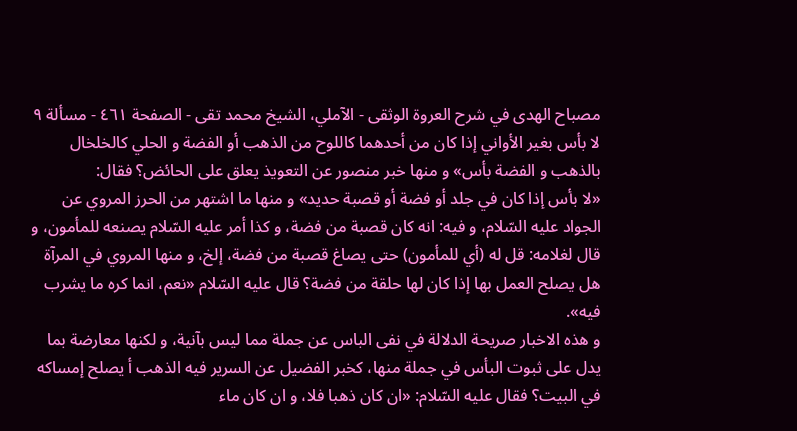مصباح الهدى في شرح العروة الوثقى - الآملي، الشيخ محمد تقى - الصفحة ٤٦١ - مسألة ٩ لا بأس بغير الأواني إذا كان من أحدهما كاللوح من الذهب أو الفضة و الحلي كالخلخال
بالذهب و الفضة بأس» و منها خبر منصور عن التعويذ يعلق على الحائض؟ فقال:
«لا بأس إذا كان في جلد أو فضة أو قصبة حديد» و منها ما اشتهر من الحرز المروي عن الجواد عليه السّلام، و فيه: انه كان قصبة من فضة، و كذا أمر عليه السّلام يصنعه للمأمون، و قال لغلامه: قل له (أي للمأمون) حتى يصاغ قصبة من فضة، إلخ، و منها المروي في المرآة هل يصلح العمل بها إذا كان لها حلقة من فضة؟ قال عليه السّلام «نعم، انما كره ما يشرب فيه».
و هذه الاخبار صريحة الدلالة في نفى الباس عن جملة مما ليس بآنية، و لكنها معارضة بما يدل على ثبوت البأس في جملة منها، كخبر الفضيل عن السرير فيه الذهب أ يصلح إمساكه في البيت؟ فقال عليه السّلام: «ان كان ذهبا فلا، و ان كان ماء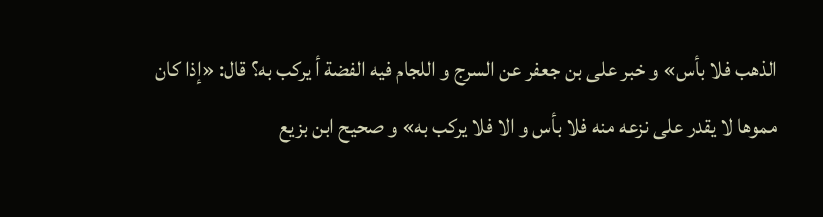الذهب فلا بأس» و خبر على بن جعفر عن السرج و اللجام فيه الفضة أ يركب به؟ قال: «إذا كان مموها لا يقدر على نزعه منه فلا بأس و الا فلا يركب به» و صحيح ابن بزيع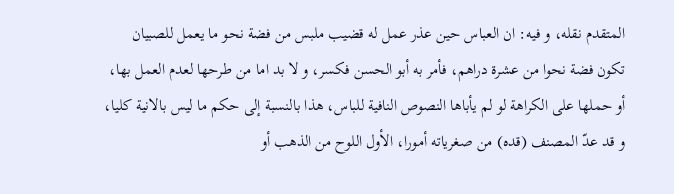المتقدم نقله، و فيه: ان العباس حين عذر عمل له قضيب ملبس من فضة نحو ما يعمل للصبيان تكون فضة نحوا من عشرة دراهم، فأمر به أبو الحسن فكسر، و لا بد اما من طرحها لعدم العمل بها، أو حملها على الكراهة لو لم يأباها النصوص النافية للباس، هذا بالنسبة إلى حكم ما ليس بالانية كليا، و قد عدّ المصنف (قده) من صغرياته أمورا، الأول اللوح من الذهب أو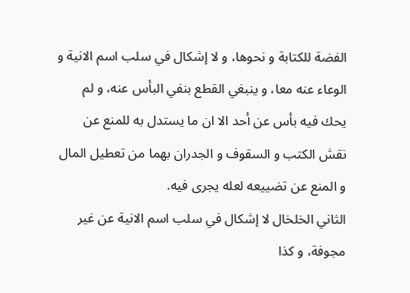الفضة للكتابة و نحوها، و لا إشكال في سلب اسم الانية و الوعاء عنه معا، و ينبغي القطع بنفي البأس عنه، و لم يحك فيه بأس عن أحد الا ان ما يستدل به للمنع عن نقش الكتب و السقوف و الجدران بهما من تعطيل المال و المنع عن تضييعه لعله يجرى فيه.
الثاني الخلخال لا إشكال في سلب اسم الانية عن غير مجوفة، و كذا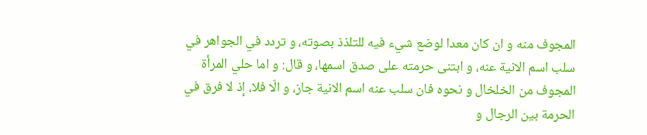المجوف منه و ان كان معدا لوضع شيء فيه للتلذذ بصوته، و تردد في الجواهر في سلب اسم الانية عنه، و ابتنى حرمته على صدق اسمها، و قال: و اما حلي المرأة المجوف من الخلخال و نحوه فان سلب عنه اسم الانية جاز، و الّا فلا، إذ لا فرق في الحرمة بين الرجال و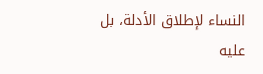النساء لإطلاق الأدلة، بل عليه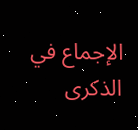الإجماع في الذكرى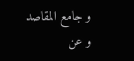و جامع المقاصد و عن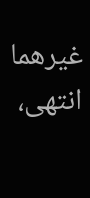غيرهما انتهى،